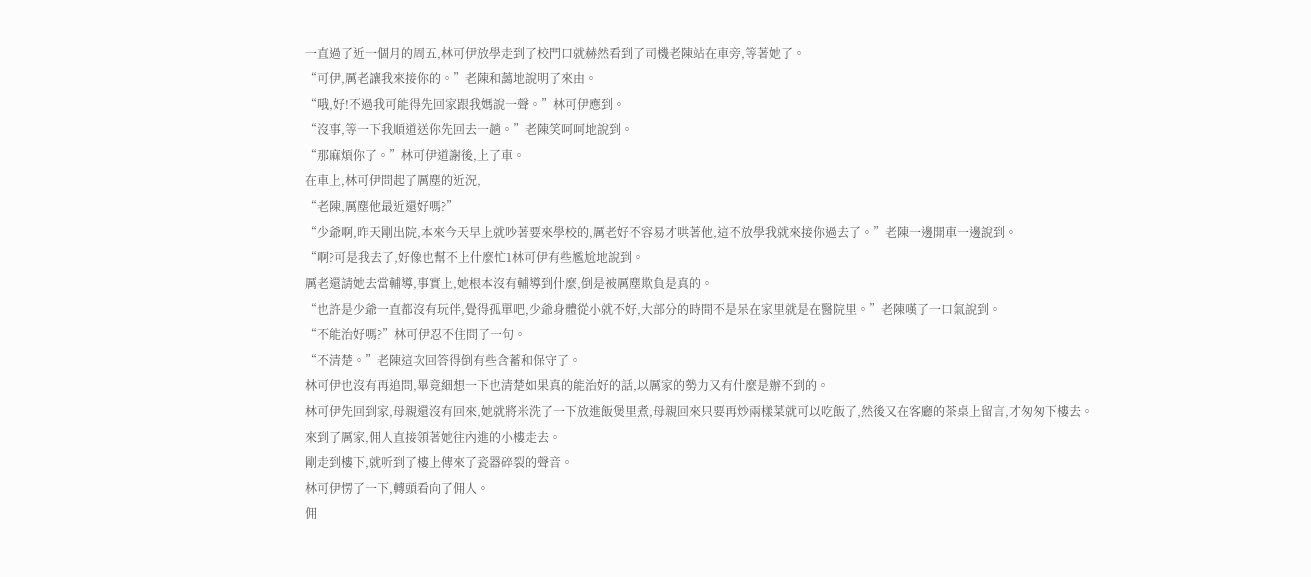一直過了近一個月的周五,林可伊放學走到了校門口就赫然看到了司機老陳站在車旁,等著她了。
“可伊,厲老讓我來接你的。”老陳和藹地說明了來由。
“哦,好!不過我可能得先回家跟我媽說一聲。”林可伊應到。
“沒事,等一下我順道送你先回去一趟。”老陳笑呵呵地說到。
“那麻煩你了。”林可伊道謝後,上了車。
在車上,林可伊問起了厲塵的近況,
“老陳,厲塵他最近還好嗎?”
“少爺啊,昨天剛出院,本來今天早上就吵著要來學校的,厲老好不容易才哄著他,這不放學我就來接你過去了。”老陳一邊開車一邊說到。
“啊?可是我去了,好像也幫不上什麼忙1林可伊有些尷尬地說到。
厲老還請她去當輔導,事實上,她根本沒有輔導到什麼,倒是被厲塵欺負是真的。
“也許是少爺一直都沒有玩伴,覺得孤單吧,少爺身體從小就不好,大部分的時間不是呆在家里就是在醫院里。”老陳嘆了一口氣說到。
“不能治好嗎?”林可伊忍不住問了一句。
“不清楚。”老陳這次回答得倒有些含蓄和保守了。
林可伊也沒有再追問,畢竟細想一下也清楚如果真的能治好的話,以厲家的勢力又有什麼是辦不到的。
林可伊先回到家,母親還沒有回來,她就將米洗了一下放進飯煲里煮,母親回來只要再炒兩樣菜就可以吃飯了,然後又在客廳的茶桌上留言,才匆匆下樓去。
來到了厲家,佣人直接領著她往內進的小樓走去。
剛走到樓下,就听到了樓上傳來了瓷器碎裂的聲音。
林可伊愣了一下,轉頭看向了佣人。
佣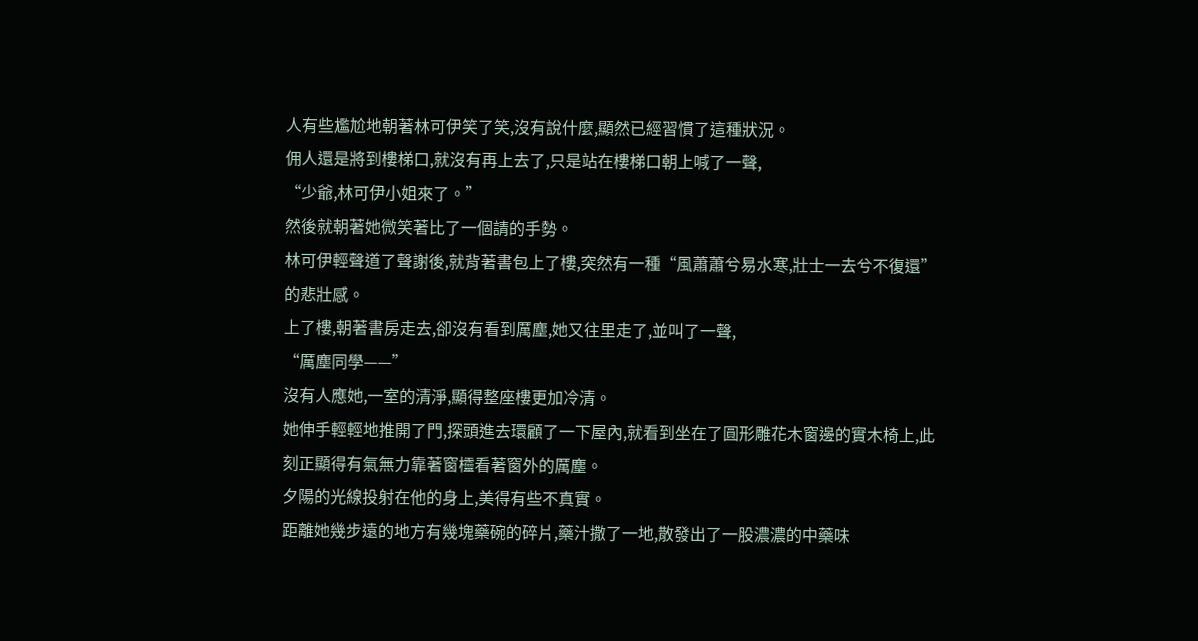人有些尷尬地朝著林可伊笑了笑,沒有說什麼,顯然已經習慣了這種狀況。
佣人還是將到樓梯口,就沒有再上去了,只是站在樓梯口朝上喊了一聲,
“少爺,林可伊小姐來了。”
然後就朝著她微笑著比了一個請的手勢。
林可伊輕聲道了聲謝後,就背著書包上了樓,突然有一種“風蕭蕭兮易水寒,壯士一去兮不復還”的悲壯感。
上了樓,朝著書房走去,卻沒有看到厲塵,她又往里走了,並叫了一聲,
“厲塵同學——”
沒有人應她,一室的清淨,顯得整座樓更加冷清。
她伸手輕輕地推開了門,探頭進去環顧了一下屋內,就看到坐在了圓形雕花木窗邊的實木椅上,此刻正顯得有氣無力靠著窗欞看著窗外的厲塵。
夕陽的光線投射在他的身上,美得有些不真實。
距離她幾步遠的地方有幾塊藥碗的碎片,藥汁撒了一地,散發出了一股濃濃的中藥味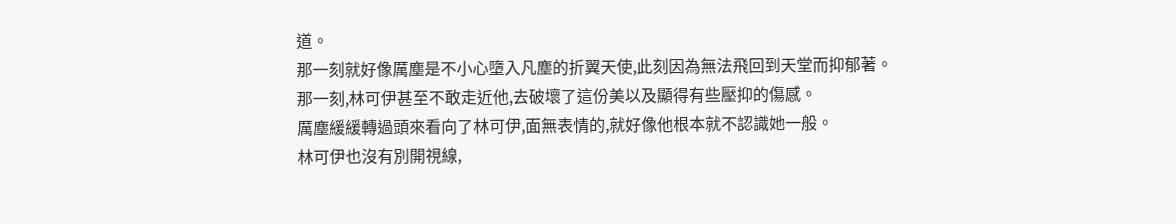道。
那一刻就好像厲塵是不小心墮入凡塵的折翼天使,此刻因為無法飛回到天堂而抑郁著。
那一刻,林可伊甚至不敢走近他,去破壞了這份美以及顯得有些壓抑的傷感。
厲塵緩緩轉過頭來看向了林可伊,面無表情的,就好像他根本就不認識她一般。
林可伊也沒有別開視線,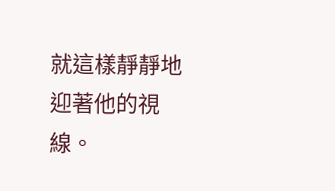就這樣靜靜地迎著他的視線。